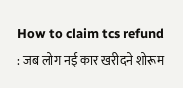How to claim tcs refund : जब लोग नई कार खरीदने शोरूम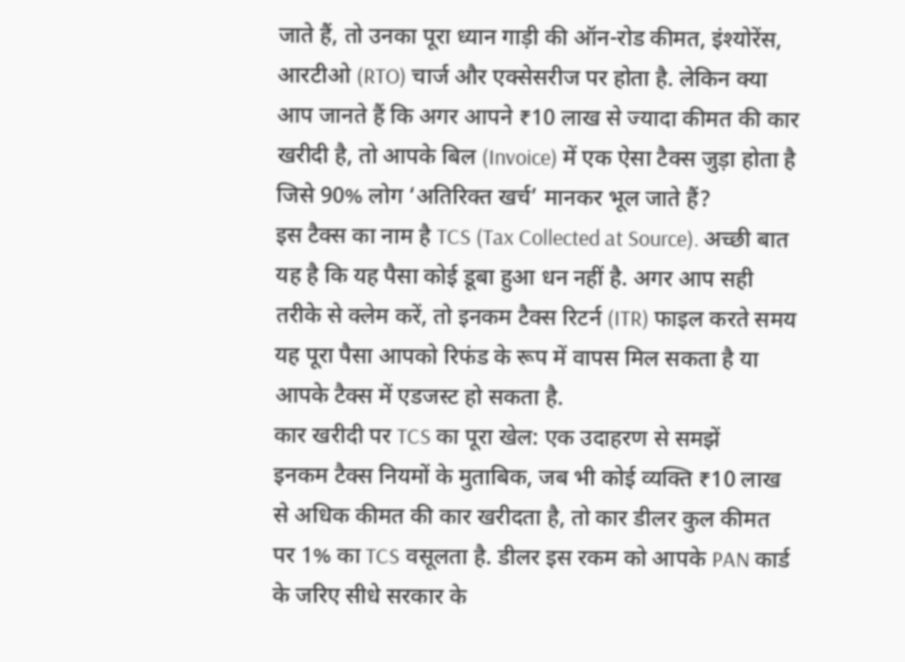जाते हैं, तो उनका पूरा ध्यान गाड़ी की ऑन-रोड कीमत, इंश्योरेंस, आरटीओ (RTO) चार्ज और एक्सेसरीज पर होता है. लेकिन क्या आप जानते हैं कि अगर आपने ₹10 लाख से ज्यादा कीमत की कार खरीदी है, तो आपके बिल (Invoice) में एक ऐसा टैक्स जुड़ा होता है जिसे 90% लोग ‘अतिरिक्त खर्च’ मानकर भूल जाते हैं?
इस टैक्स का नाम है TCS (Tax Collected at Source). अच्छी बात यह है कि यह पैसा कोई डूबा हुआ धन नहीं है. अगर आप सही तरीके से क्लेम करें, तो इनकम टैक्स रिटर्न (ITR) फाइल करते समय यह पूरा पैसा आपको रिफंड के रूप में वापस मिल सकता है या आपके टैक्स में एडजस्ट हो सकता है.
कार खरीदी पर TCS का पूरा खेल: एक उदाहरण से समझें
इनकम टैक्स नियमों के मुताबिक, जब भी कोई व्यक्ति ₹10 लाख से अधिक कीमत की कार खरीदता है, तो कार डीलर कुल कीमत पर 1% का TCS वसूलता है. डीलर इस रकम को आपके PAN कार्ड के जरिए सीधे सरकार के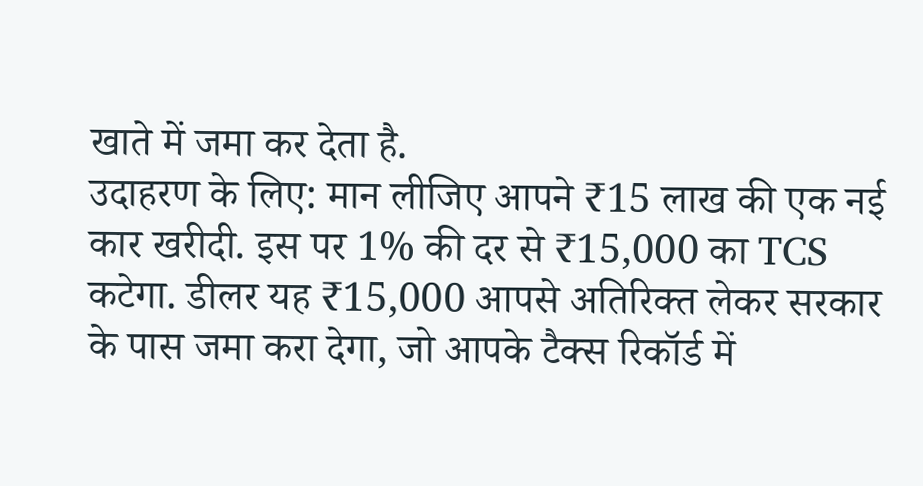खाते में जमा कर देता है.
उदाहरण के लिए: मान लीजिए आपने ₹15 लाख की एक नई कार खरीदी. इस पर 1% की दर से ₹15,000 का TCS कटेगा. डीलर यह ₹15,000 आपसे अतिरिक्त लेकर सरकार के पास जमा करा देगा, जो आपके टैक्स रिकॉर्ड में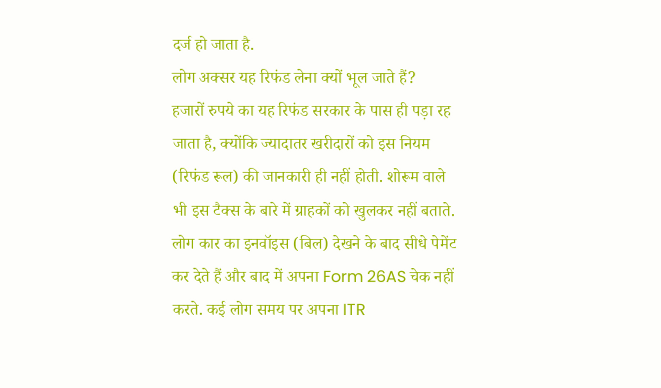दर्ज हो जाता है.
लोग अक्सर यह रिफंड लेना क्यों भूल जाते हैं?
हजारों रुपये का यह रिफंड सरकार के पास ही पड़ा रह जाता है, क्योंकि ज्यादातर खरीदारों को इस नियम (रिफंड रूल) की जानकारी ही नहीं होती. शोरूम वाले भी इस टैक्स के बारे में ग्राहकों को खुलकर नहीं बताते. लोग कार का इनवॉइस (बिल) देखने के बाद सीधे पेमेंट कर देते हैं और बाद में अपना Form 26AS चेक नहीं करते. कई लोग समय पर अपना ITR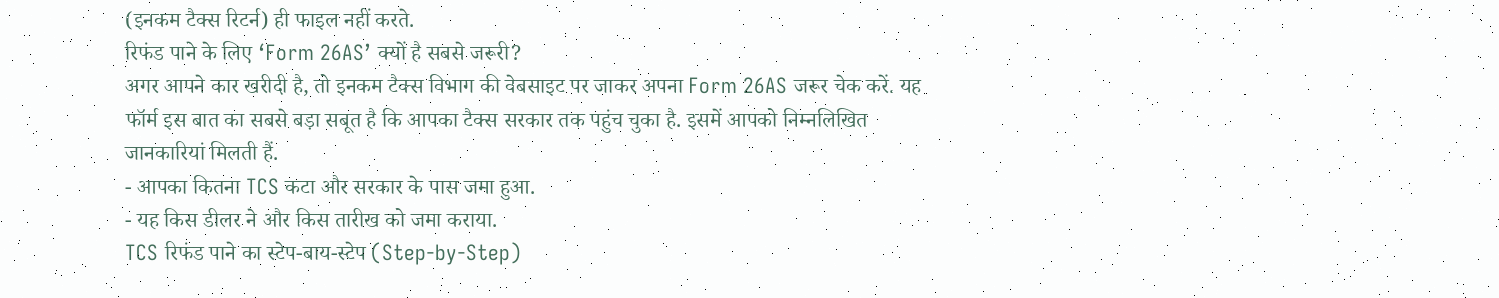(इनकम टैक्स रिटर्न) ही फाइल नहीं करते.
रिफंड पाने के लिए ‘Form 26AS’ क्यों है सबसे जरूरी?
अगर आपने कार खरीदी है, तो इनकम टैक्स विभाग की वेबसाइट पर जाकर अपना Form 26AS जरूर चेक करें. यह फॉर्म इस बात का सबसे बड़ा सबूत है कि आपका टैक्स सरकार तक पहुंच चुका है. इसमें आपको निम्नलिखित जानकारियां मिलती हैं.
- आपका कितना TCS कटा और सरकार के पास जमा हुआ.
- यह किस डीलर ने और किस तारीख को जमा कराया.
TCS रिफंड पाने का स्टेप-बाय-स्टेप (Step-by-Step)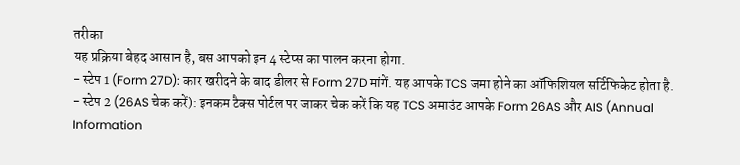तरीका
यह प्रक्रिया बेहद आसान है, बस आपको इन 4 स्टेप्स का पालन करना होगा.
- स्टेप 1 (Form 27D): कार खरीदने के बाद डीलर से Form 27D मांगें. यह आपके TCS जमा होने का ऑफिशियल सर्टिफिकेट होता है.
- स्टेप 2 (26AS चेक करें): इनकम टैक्स पोर्टल पर जाकर चेक करें कि यह TCS अमाउंट आपके Form 26AS और AIS (Annual Information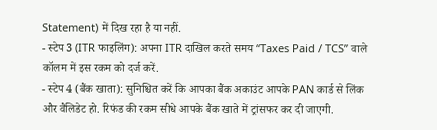Statement) में दिख रहा है या नहीं.
- स्टेप 3 (ITR फाइलिंग): अपना ITR दाखिल करते समय “Taxes Paid / TCS” वाले कॉलम में इस रकम को दर्ज करें.
- स्टेप 4 (बैंक खाता): सुनिश्चित करें कि आपका बैंक अकाउंट आपके PAN कार्ड से लिंक और वैलिडेट हो. रिफंड की रकम सीधे आपके बैंक खाते में ट्रांसफर कर दी जाएगी.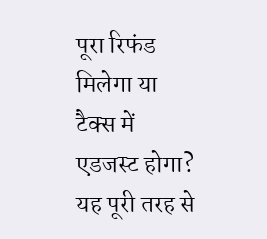पूरा रिफंड मिलेगा या टैक्स में एडजस्ट होगा?
यह पूरी तरह से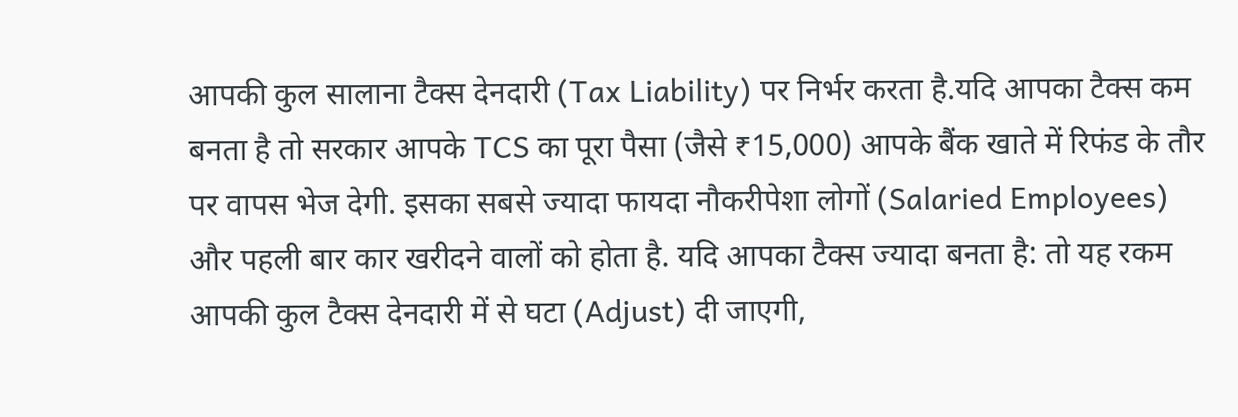आपकी कुल सालाना टैक्स देनदारी (Tax Liability) पर निर्भर करता है.यदि आपका टैक्स कम बनता है तो सरकार आपके TCS का पूरा पैसा (जैसे ₹15,000) आपके बैंक खाते में रिफंड के तौर पर वापस भेज देगी. इसका सबसे ज्यादा फायदा नौकरीपेशा लोगों (Salaried Employees) और पहली बार कार खरीदने वालों को होता है. यदि आपका टैक्स ज्यादा बनता है: तो यह रकम आपकी कुल टैक्स देनदारी में से घटा (Adjust) दी जाएगी,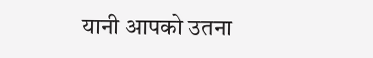यानी आपको उतना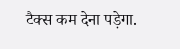टैक्स कम देना पड़ेगा.